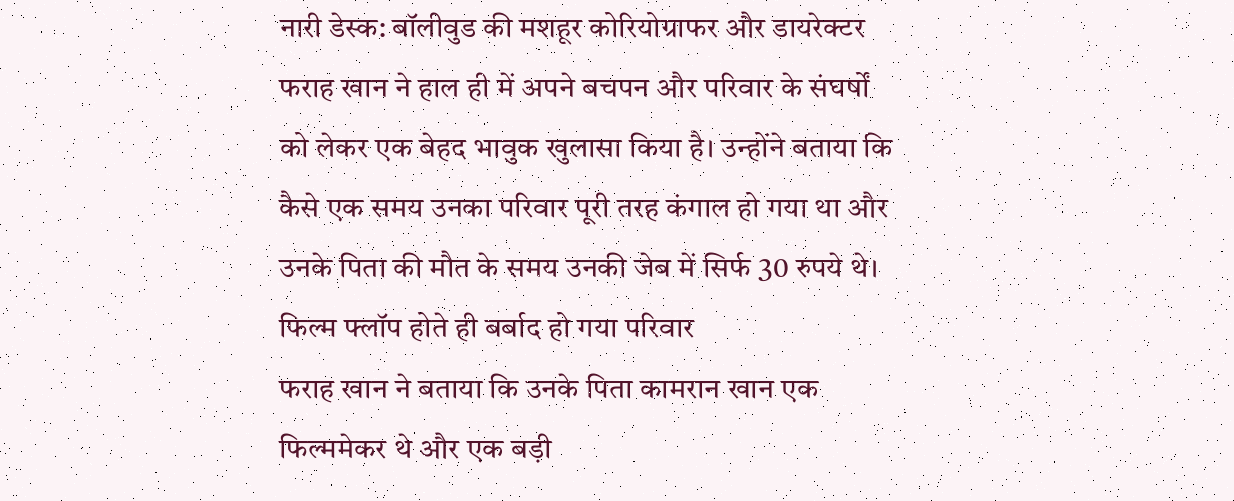नारी डेस्क: बॉलीवुड की मशहूर कोरियोग्राफर और डायरेक्टर फराह खान ने हाल ही में अपने बचपन और परिवार के संघर्षों को लेकर एक बेहद भावुक खुलासा किया है। उन्होंने बताया कि कैसे एक समय उनका परिवार पूरी तरह कंगाल हो गया था और उनके पिता की मौत के समय उनकी जेब में सिर्फ 30 रुपये थे।
फिल्म फ्लॉप होते ही बर्बाद हो गया परिवार
फराह खान ने बताया कि उनके पिता कामरान खान एक फिल्ममेकर थे और एक बड़ी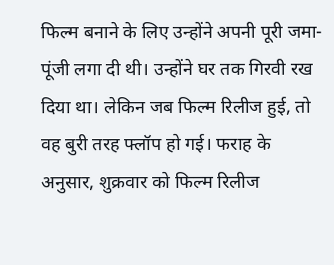फिल्म बनाने के लिए उन्होंने अपनी पूरी जमा-पूंजी लगा दी थी। उन्होंने घर तक गिरवी रख दिया था। लेकिन जब फिल्म रिलीज हुई, तो वह बुरी तरह फ्लॉप हो गई। फराह के अनुसार, शुक्रवार को फिल्म रिलीज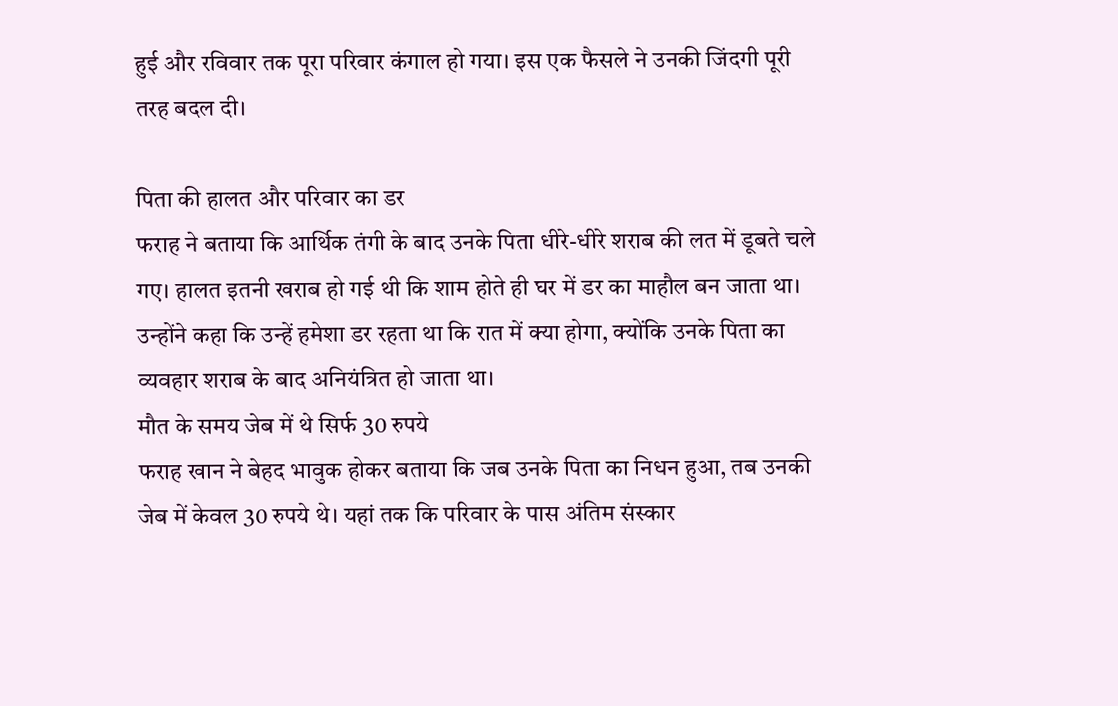हुई और रविवार तक पूरा परिवार कंगाल हो गया। इस एक फैसले ने उनकी जिंदगी पूरी तरह बदल दी।

पिता की हालत और परिवार का डर
फराह ने बताया कि आर्थिक तंगी के बाद उनके पिता धीरे-धीरे शराब की लत में डूबते चले गए। हालत इतनी खराब हो गई थी कि शाम होते ही घर में डर का माहौल बन जाता था। उन्होंने कहा कि उन्हें हमेशा डर रहता था कि रात में क्या होगा, क्योंकि उनके पिता का व्यवहार शराब के बाद अनियंत्रित हो जाता था।
मौत के समय जेब में थे सिर्फ 30 रुपये
फराह खान ने बेहद भावुक होकर बताया कि जब उनके पिता का निधन हुआ, तब उनकी जेब में केवल 30 रुपये थे। यहां तक कि परिवार के पास अंतिम संस्कार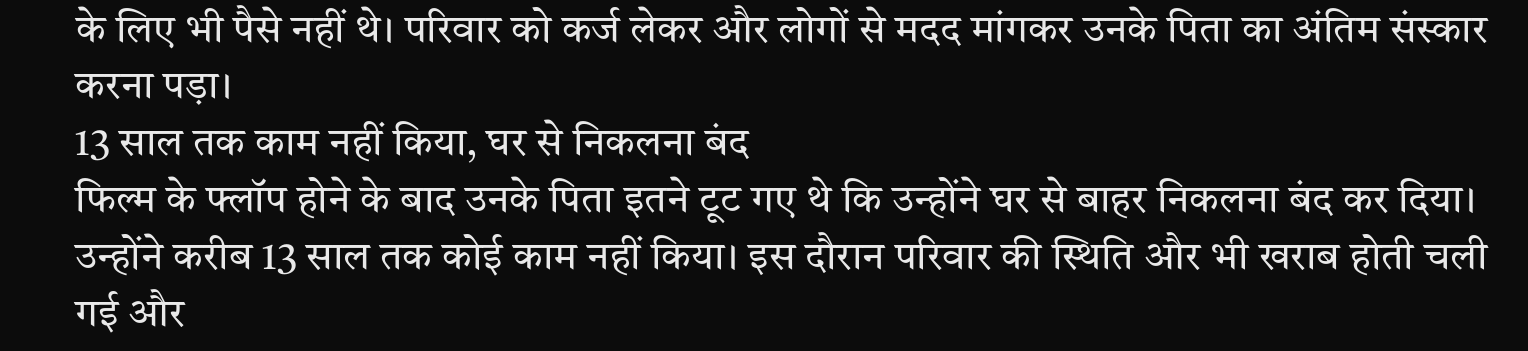के लिए भी पैसे नहीं थे। परिवार को कर्ज लेकर और लोगों से मदद मांगकर उनके पिता का अंतिम संस्कार करना पड़ा।
13 साल तक काम नहीं किया, घर से निकलना बंद
फिल्म के फ्लॉप होने के बाद उनके पिता इतने टूट गए थे कि उन्होंने घर से बाहर निकलना बंद कर दिया। उन्होंने करीब 13 साल तक कोई काम नहीं किया। इस दौरान परिवार की स्थिति और भी खराब होती चली गई और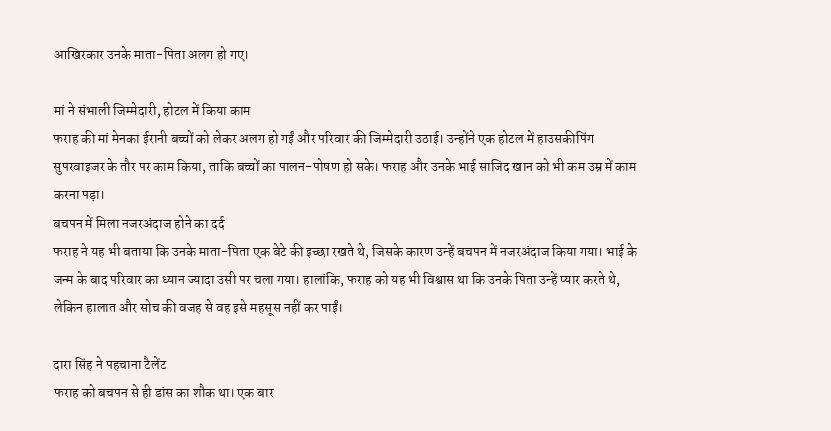आखिरकार उनके माता-पिता अलग हो गए।

मां ने संभाली जिम्मेदारी, होटल में किया काम
फराह की मां मेनका ईरानी बच्चों को लेकर अलग हो गईं और परिवार की जिम्मेदारी उठाई। उन्होंने एक होटल में हाउसकीपिंग सुपरवाइजर के तौर पर काम किया, ताकि बच्चों का पालन-पोषण हो सके। फराह और उनके भाई साजिद खान को भी कम उम्र में काम करना पड़ा।
बचपन में मिला नजरअंदाज होने का दर्द
फराह ने यह भी बताया कि उनके माता-पिता एक बेटे की इच्छा रखते थे, जिसके कारण उन्हें बचपन में नजरअंदाज किया गया। भाई के जन्म के बाद परिवार का ध्यान ज्यादा उसी पर चला गया। हालांकि, फराह को यह भी विश्वास था कि उनके पिता उन्हें प्यार करते थे, लेकिन हालात और सोच की वजह से वह इसे महसूस नहीं कर पाईं।

दारा सिंह ने पहचाना टैलेंट
फराह को बचपन से ही डांस का शौक था। एक बार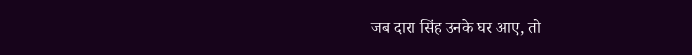जब दारा सिंह उनके घर आए, तो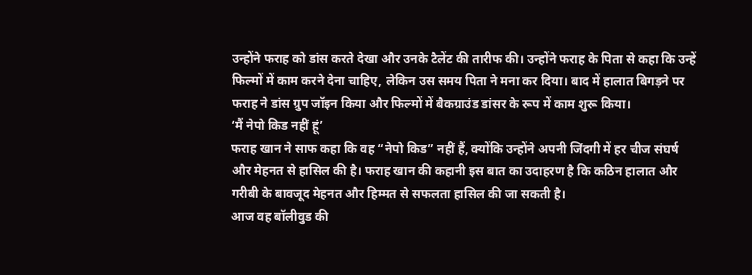उन्होंने फराह को डांस करते देखा और उनके टैलेंट की तारीफ की। उन्होंने फराह के पिता से कहा कि उन्हें फिल्मों में काम करने देना चाहिए, लेकिन उस समय पिता ने मना कर दिया। बाद में हालात बिगड़ने पर फराह ने डांस ग्रुप जॉइन किया और फिल्मों में बैकग्राउंड डांसर के रूप में काम शुरू किया।
‘मैं नेपो किड नहीं हूं’
फराह खान ने साफ कहा कि वह “नेपो किड” नहीं हैं, क्योंकि उन्होंने अपनी जिंदगी में हर चीज संघर्ष और मेहनत से हासिल की है। फराह खान की कहानी इस बात का उदाहरण है कि कठिन हालात और गरीबी के बावजूद मेहनत और हिम्मत से सफलता हासिल की जा सकती है।
आज वह बॉलीवुड की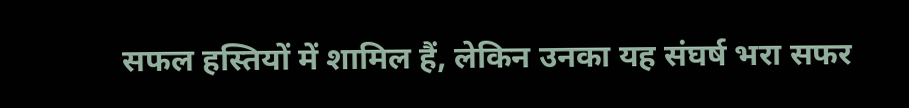सफल हस्तियों में शामिल हैं, लेकिन उनका यह संघर्ष भरा सफर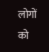लोगों को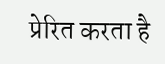प्रेरित करता है